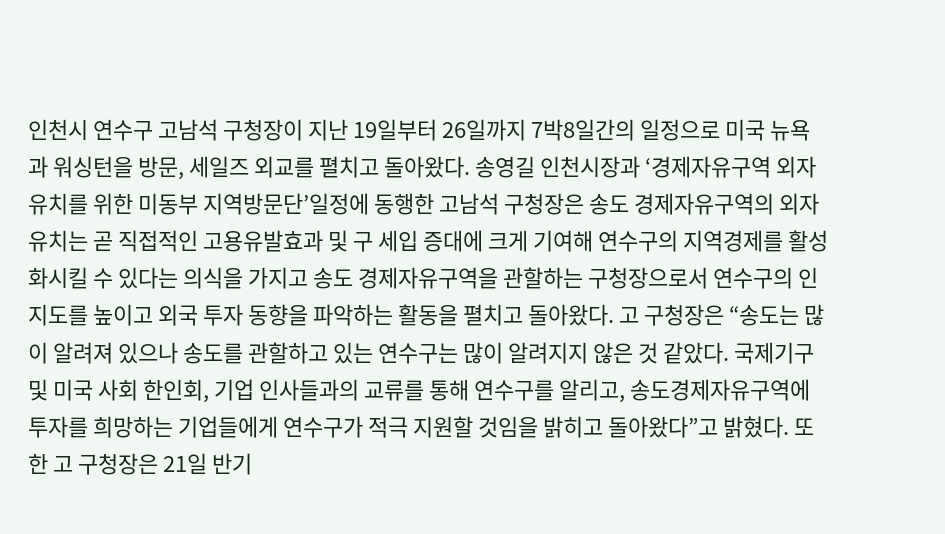인천시 연수구 고남석 구청장이 지난 19일부터 26일까지 7박8일간의 일정으로 미국 뉴욕과 워싱턴을 방문, 세일즈 외교를 펼치고 돌아왔다. 송영길 인천시장과 ‘경제자유구역 외자 유치를 위한 미동부 지역방문단’일정에 동행한 고남석 구청장은 송도 경제자유구역의 외자 유치는 곧 직접적인 고용유발효과 및 구 세입 증대에 크게 기여해 연수구의 지역경제를 활성화시킬 수 있다는 의식을 가지고 송도 경제자유구역을 관할하는 구청장으로서 연수구의 인지도를 높이고 외국 투자 동향을 파악하는 활동을 펼치고 돌아왔다. 고 구청장은 “송도는 많이 알려져 있으나 송도를 관할하고 있는 연수구는 많이 알려지지 않은 것 같았다. 국제기구 및 미국 사회 한인회, 기업 인사들과의 교류를 통해 연수구를 알리고, 송도경제자유구역에 투자를 희망하는 기업들에게 연수구가 적극 지원할 것임을 밝히고 돌아왔다”고 밝혔다. 또한 고 구청장은 21일 반기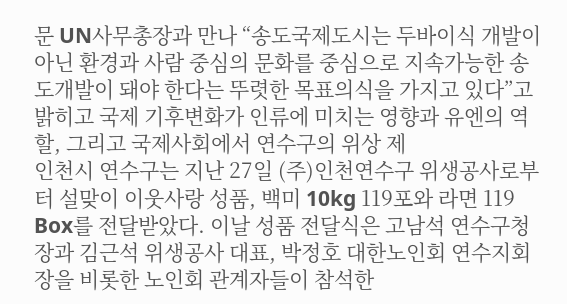문 UN사무총장과 만나 “송도국제도시는 두바이식 개발이 아닌 환경과 사람 중심의 문화를 중심으로 지속가능한 송도개발이 돼야 한다는 뚜렷한 목표의식을 가지고 있다”고 밝히고 국제 기후변화가 인류에 미치는 영향과 유엔의 역할, 그리고 국제사회에서 연수구의 위상 제
인천시 연수구는 지난 27일 (주)인천연수구 위생공사로부터 설맞이 이웃사랑 성품, 백미 10kg 119포와 라면 119 Box를 전달받았다. 이날 성품 전달식은 고남석 연수구청장과 김근석 위생공사 대표, 박정호 대한노인회 연수지회장을 비롯한 노인회 관계자들이 참석한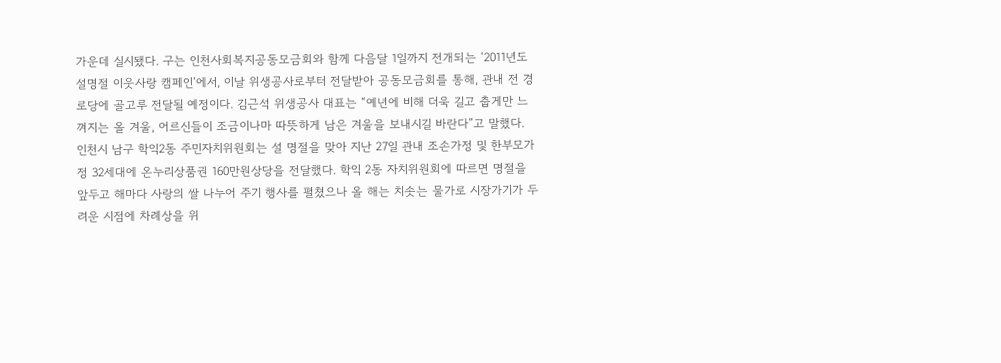가운데 실시됐다. 구는 인천사회복지공동모금회와 함께 다음달 1일까지 전개되는 ‘2011년도 설명절 이웃사랑 캠페인’에서, 이날 위생공사로부터 전달받아 공동모금회를 통해, 관내 전 경로당에 골고루 전달될 예정이다. 김근석 위생공사 대표는 “예년에 비해 더욱 길고 춥게만 느껴지는 올 겨울, 어르신들이 조금이나마 따뜻하게 남은 겨울을 보내시길 바란다”고 말했다.
인천시 남구 학익2동 주민자치위원회는 설 명절을 맞아 지난 27일 관내 조손가정 및 한부모가정 32세대에 온누리상품권 160만원상당을 전달했다. 학익 2동 자치위원회에 따르면 명절을 앞두고 해마다 사랑의 쌀 나누어 주기 행사를 펼쳤으나 올 해는 치솟는 물가로 시장가기가 두려운 시점에 차례상을 위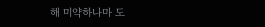해 미약하나마 도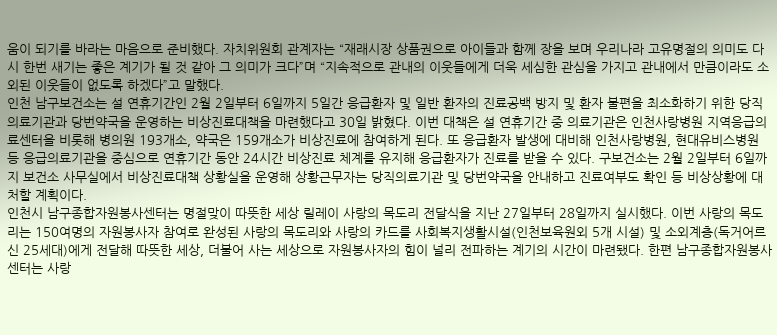움이 되기를 바라는 마음으로 준비했다. 자치위원회 관계자는 “재래시장 상품권으로 아이들과 함께 장을 보며 우리나라 고유명절의 의미도 다시 한번 새기는 좋은 계기가 될 것 같아 그 의미가 크다”며 “지속적으로 관내의 이웃들에게 더욱 세심한 관심을 가지고 관내에서 만큼이라도 소외된 이웃들이 없도록 하겠다”고 말했다.
인천 남구보건소는 설 연휴기간인 2월 2일부터 6일까지 5일간 응급환자 및 일반 환자의 진료공백 방지 및 환자 불편을 최소화하기 위한 당직의료기관과 당번약국을 운영하는 비상진료대책을 마련했다고 30일 밝혔다. 이번 대책은 설 연휴기간 중 의료기관은 인천사랑병원 지역응급의료센터을 비롯해 병의원 193개소, 약국은 159개소가 비상진료에 참여하게 된다. 또 응급환자 발생에 대비해 인천사랑병원, 현대유비스병원 등 응급의료기관을 중심으로 연휴기간 동안 24시간 비상진료 체계를 유지해 응급환자가 진료를 받을 수 있다. 구보건소는 2월 2일부터 6일까지 보건소 사무실에서 비상진료대책 상황실을 운영해 상황근무자는 당직의료기관 및 당번약국을 안내하고 진료여부도 확인 등 비상상황에 대처할 계획이다.
인천시 남구종합자원봉사센터는 명절맞이 따뜻한 세상 릴레이 사랑의 목도리 전달식을 지난 27일부터 28일까지 실시했다. 이번 사랑의 목도리는 150여명의 자원봉사자 참여로 완성된 사랑의 목도리와 사랑의 카드를 사회복지생활시설(인천보육원외 5개 시설) 및 소외계층(독거어르신 25세대)에게 전달해 따뜻한 세상, 더불어 사는 세상으로 자원봉사자의 힘이 널리 전파하는 계기의 시간이 마련됐다. 한편 남구종합자원봉사센터는 사랑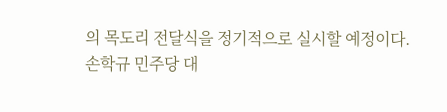의 목도리 전달식을 정기적으로 실시할 예정이다.
손학규 민주당 대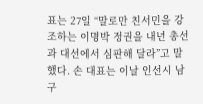표는 27일 “말로만 친서민을 강조하는 이명박 정권을 내년 총선과 대선에서 심판해 달라”고 말했다. 손 대표는 이날 인선시 남구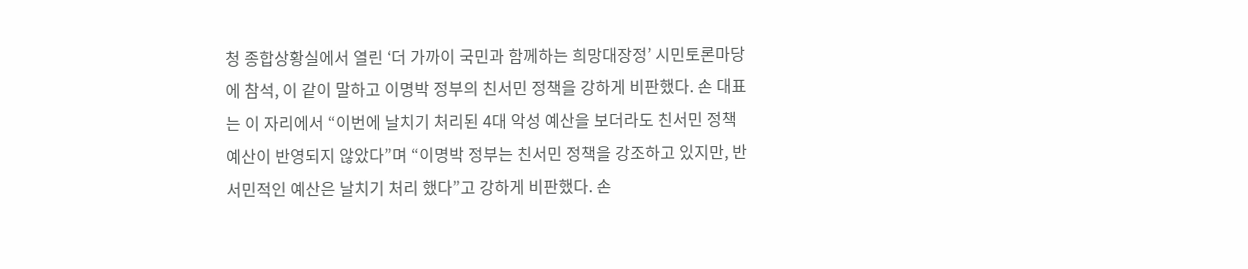청 종합상황실에서 열린 ‘더 가까이 국민과 함께하는 희망대장정’ 시민토론마당에 참석, 이 같이 말하고 이명박 정부의 친서민 정책을 강하게 비판했다. 손 대표는 이 자리에서 “이번에 날치기 처리된 4대 악성 예산을 보더라도 친서민 정책 예산이 반영되지 않았다”며 “이명박 정부는 친서민 정책을 강조하고 있지만, 반서민적인 예산은 날치기 처리 했다”고 강하게 비판했다. 손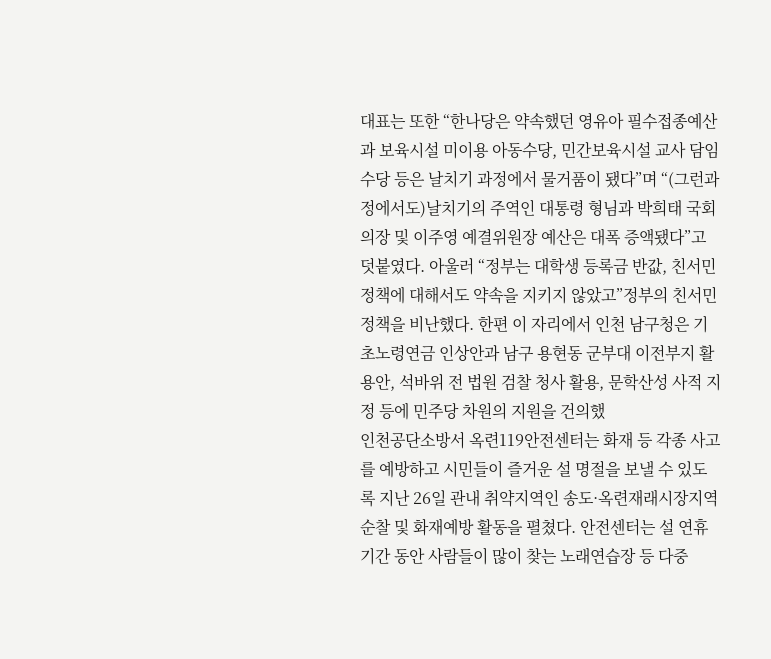대표는 또한 “한나당은 약속했던 영유아 필수접종예산과 보육시설 미이용 아동수당, 민간보육시설 교사 담임수당 등은 날치기 과정에서 물거품이 됐다”며 “(그런과정에서도)날치기의 주역인 대통령 형님과 박희태 국회의장 및 이주영 예결위원장 예산은 대폭 증액됐다”고 덧붙였다. 아울러 “정부는 대학생 등록금 반값, 친서민 정책에 대해서도 약속을 지키지 않았고”정부의 친서민 정책을 비난했다. 한편 이 자리에서 인천 남구청은 기초노령연금 인상안과 남구 용현동 군부대 이전부지 활용안, 석바위 전 법원 검찰 청사 활용, 문학산성 사적 지정 등에 민주당 차원의 지원을 건의했
인천공단소방서 옥련119안전센터는 화재 등 각종 사고를 예방하고 시민들이 즐거운 설 명절을 보낼 수 있도록 지난 26일 관내 취약지역인 송도·옥련재래시장지역 순찰 및 화재예방 활동을 펼쳤다. 안전센터는 설 연휴 기간 동안 사람들이 많이 찾는 노래연습장 등 다중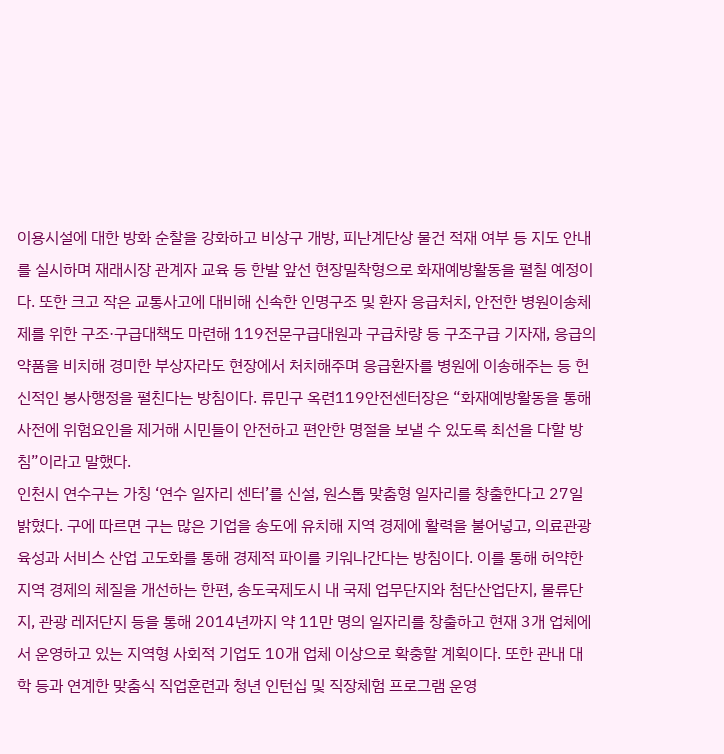이용시설에 대한 방화 순찰을 강화하고 비상구 개방, 피난계단상 물건 적재 여부 등 지도 안내를 실시하며 재래시장 관계자 교육 등 한발 앞선 현장밀착형으로 화재예방활동을 펼칠 예정이다. 또한 크고 작은 교통사고에 대비해 신속한 인명구조 및 환자 응급처치, 안전한 병원이송체제를 위한 구조·구급대책도 마련해 119전문구급대원과 구급차량 등 구조구급 기자재, 응급의약품을 비치해 경미한 부상자라도 현장에서 처치해주며 응급환자를 병원에 이송해주는 등 헌신적인 봉사행정을 펼친다는 방침이다. 류민구 옥련119안전센터장은 “화재예방활동을 통해 사전에 위험요인을 제거해 시민들이 안전하고 편안한 명절을 보낼 수 있도록 최선을 다할 방침”이라고 말했다.
인천시 연수구는 가칭 ‘연수 일자리 센터’를 신설, 원스톱 맞춤형 일자리를 창출한다고 27일 밝혔다. 구에 따르면 구는 많은 기업을 송도에 유치해 지역 경제에 활력을 불어넣고, 의료관광 육성과 서비스 산업 고도화를 통해 경제적 파이를 키워나간다는 방침이다. 이를 통해 허약한 지역 경제의 체질을 개선하는 한편, 송도국제도시 내 국제 업무단지와 첨단산업단지, 물류단지, 관광 레저단지 등을 통해 2014년까지 약 11만 명의 일자리를 창출하고 현재 3개 업체에서 운영하고 있는 지역형 사회적 기업도 10개 업체 이상으로 확충할 계획이다. 또한 관내 대학 등과 연계한 맞춤식 직업훈련과 청년 인턴십 및 직장체험 프로그램 운영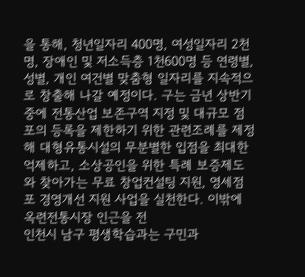을 통해, 청년일자리 400명, 여성일자리 2천명, 장애인 및 저소득층 1천600명 등 연령별, 성별, 개인 여건별 맞춤형 일자리를 지속적으로 창출해 나갈 예정이다. 구는 금년 상반기 중에 전통산업 보존구역 지정 및 대규모 점포의 등록을 제한하기 위한 관련조례를 제정해 대형유통시설의 무분별한 입점을 최대한 억제하고, 소상공인을 위한 특례 보증제도와 찾아가는 무료 창업컨설팅 지원, 영세점포 경영개선 지원 사업을 실천한다. 이밖에 옥련전통시장 인근을 전
인천시 남구 평생학습과는 구민과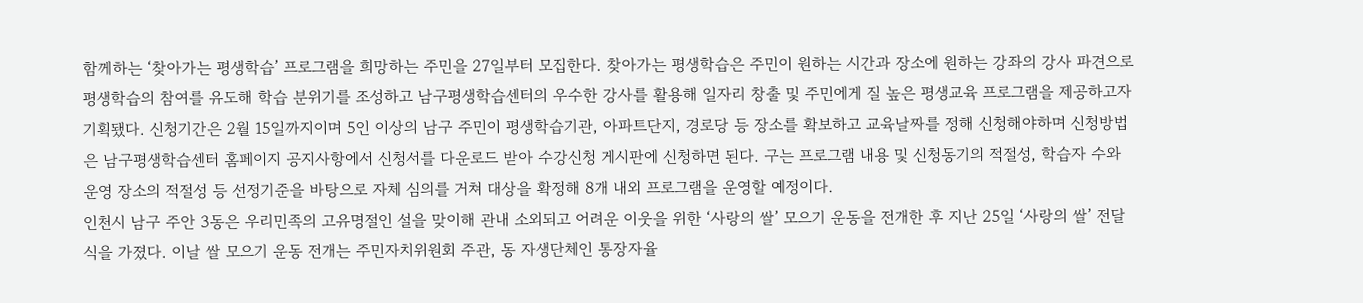함께하는 ‘찾아가는 평생학습’ 프로그램을 희망하는 주민을 27일부터 모집한다. 찾아가는 평생학습은 주민이 원하는 시간과 장소에 원하는 강좌의 강사 파견으로 평생학습의 참여를 유도해 학습 분위기를 조성하고 남구평생학습센터의 우수한 강사를 활용해 일자리 창출 및 주민에게 질 높은 평생교육 프로그램을 제공하고자 기획됐다. 신청기간은 2월 15일까지이며 5인 이상의 남구 주민이 평생학습기관, 아파트단지, 경로당 등 장소를 확보하고 교육날짜를 정해 신청해야하며 신청방법은 남구평생학습센터 홈페이지 공지사항에서 신청서를 다운로드 받아 수강신청 게시판에 신청하면 된다. 구는 프로그램 내용 및 신청동기의 적절성, 학습자 수와 운영 장소의 적절성 등 선정기준을 바탕으로 자체 심의를 거쳐 대상을 확정해 8개 내외 프로그램을 운영할 예정이다.
인천시 남구 주안 3동은 우리민족의 고유명절인 설을 맞이해 관내 소외되고 어려운 이웃을 위한 ‘사랑의 쌀’ 모으기 운동을 전개한 후 지난 25일 ‘사랑의 쌀’ 전달식을 가졌다. 이날 쌀 모으기 운동 전개는 주민자치위원회 주관, 동 자생단체인 통장자율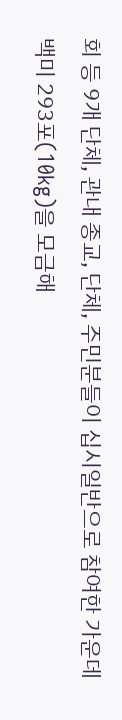회 등 9개 단체, 관내 종교, 단체, 주민분들이 십시일반으로 참여한 가운데 백미 293포(10kg)을 모금해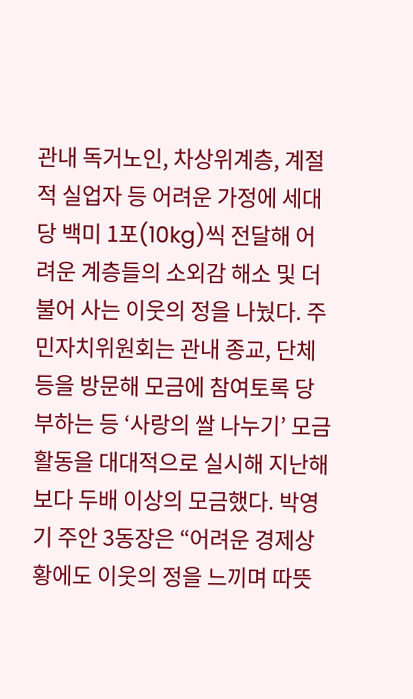관내 독거노인, 차상위계층, 계절적 실업자 등 어려운 가정에 세대 당 백미 1포(10kg)씩 전달해 어려운 계층들의 소외감 해소 및 더불어 사는 이웃의 정을 나눴다. 주민자치위원회는 관내 종교, 단체 등을 방문해 모금에 참여토록 당부하는 등 ‘사랑의 쌀 나누기’ 모금활동을 대대적으로 실시해 지난해보다 두배 이상의 모금했다. 박영기 주안 3동장은 “어려운 경제상황에도 이웃의 정을 느끼며 따뜻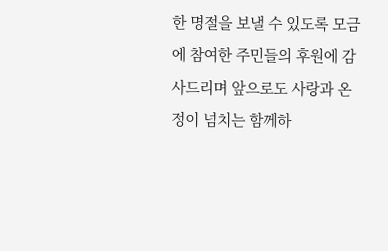한 명절을 보낼 수 있도록 모금에 참여한 주민들의 후원에 감사드리며 앞으로도 사랑과 온정이 넘치는 함께하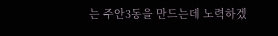는 주안3동을 만드는데 노력하겠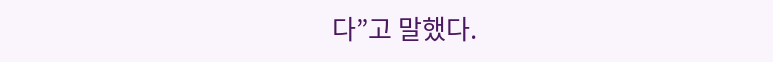다”고 말했다.